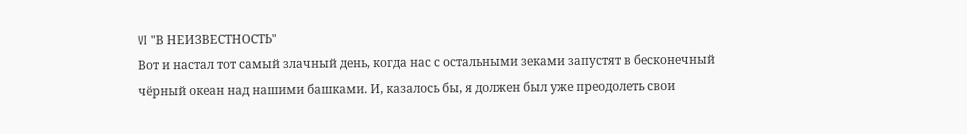VI "В НЕИЗВЕСТНОСТЬ"
Вот и настал тот самый злачный день, когда нас с остальными зеками запустят в бесконечный чёрный океан над нашими башками. И, казалось бы, я должен был уже преодолеть свои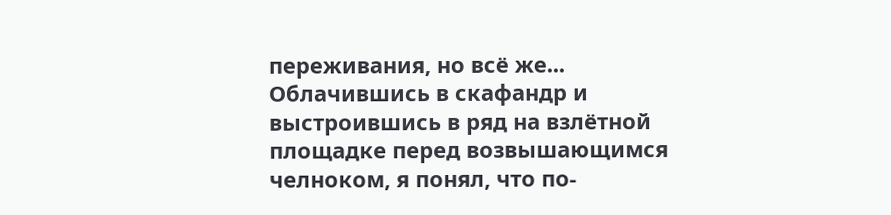переживания, но всё же... Облачившись в скафандр и выстроившись в ряд на взлётной площадке перед возвышающимся челноком, я понял, что по-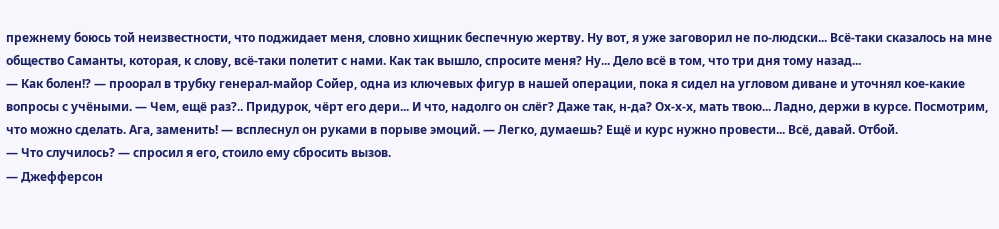прежнему боюсь той неизвестности, что поджидает меня, словно хищник беспечную жертву. Ну вот, я уже заговорил не по-людски... Всё-таки сказалось на мне общество Саманты, которая, к слову, всё-таки полетит с нами. Как так вышло, спросите меня? Ну... Дело всё в том, что три дня тому назад...
— Как болен!? — проорал в трубку генерал-майор Сойер, одна из ключевых фигур в нашей операции, пока я сидел на угловом диване и уточнял кое-какие вопросы с учёными. — Чем, ещё раз?.. Придурок, чёрт его дери... И что, надолго он слёг? Даже так, н-да? Ох-х-х, мать твою... Ладно, держи в курсе. Посмотрим, что можно сделать. Ага, заменить! — всплеснул он руками в порыве эмоций. — Легко, думаешь? Ещё и курс нужно провести... Всё, давай. Отбой.
— Что случилось? — спросил я его, стоило ему сбросить вызов.
— Джефферсон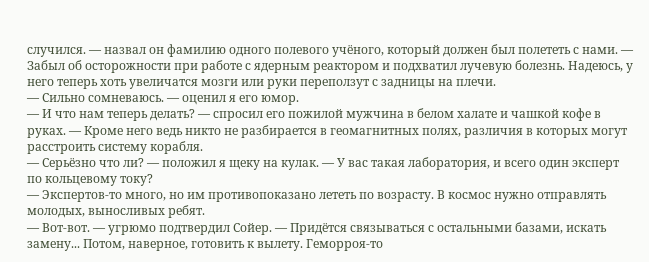случился. — назвал он фамилию одного полевого учёного, который должен был полететь с нами. — Забыл об осторожности при работе с ядерным реактором и подхватил лучевую болезнь. Надеюсь, у него теперь хоть увеличатся мозги или руки переползут с задницы на плечи.
— Сильно сомневаюсь. — оценил я его юмор.
— И что нам теперь делать? — спросил его пожилой мужчина в белом халате и чашкой кофе в руках. — Кроме него ведь никто не разбирается в геомагнитных полях, различия в которых могут расстроить систему корабля.
— Серьёзно что ли? — положил я щеку на кулак. — У вас такая лаборатория, и всего один эксперт по кольцевому току?
— Экспертов-то много, но им противопоказано лететь по возрасту. В космос нужно отправлять молодых, выносливых ребят.
— Вот-вот. — угрюмо подтвердил Сойер. — Придётся связываться с остальными базами, искать замену... Потом, наверное, готовить к вылету. Геморроя-то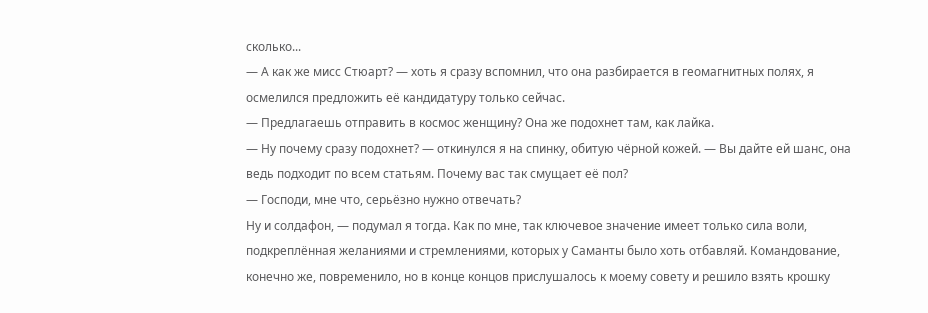сколько...
— А как же мисс Стюарт? — хоть я сразу вспомнил, что она разбирается в геомагнитных полях, я осмелился предложить её кандидатуру только сейчас.
— Предлагаешь отправить в космос женщину? Она же подохнет там, как лайка.
— Ну почему сразу подохнет? — откинулся я на спинку, обитую чёрной кожей. — Вы дайте ей шанс, она ведь подходит по всем статьям. Почему вас так смущает её пол?
— Господи, мне что, серьёзно нужно отвечать?
Ну и солдафон, — подумал я тогда. Как по мне, так ключевое значение имеет только сила воли, подкреплённая желаниями и стремлениями, которых у Саманты было хоть отбавляй. Командование, конечно же, повременило, но в конце концов прислушалось к моему совету и решило взять крошку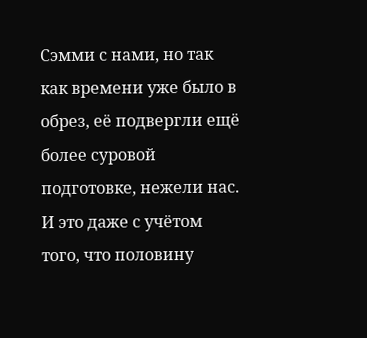Сэмми с нами, но так как времени уже было в обрез, её подвергли ещё более суровой подготовке, нежели нас. И это даже с учётом того, что половину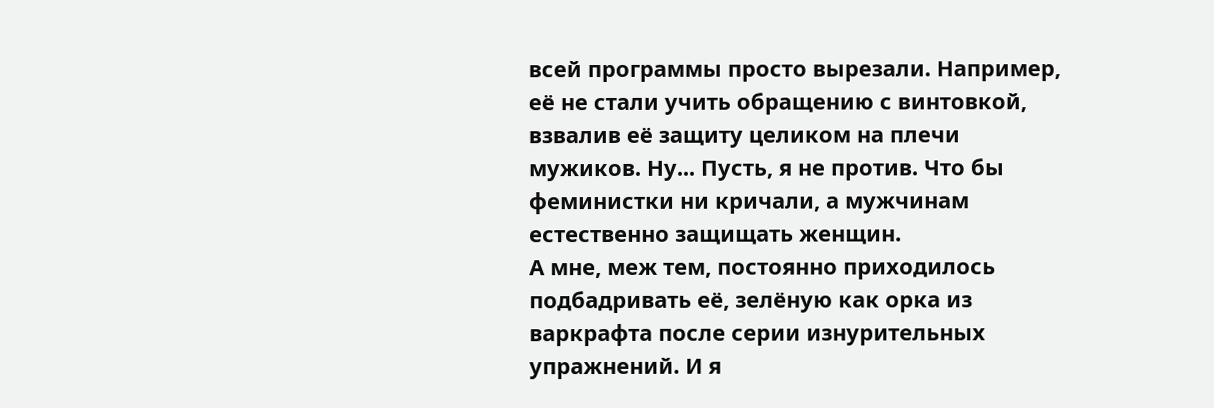всей программы просто вырезали. Например, её не стали учить обращению с винтовкой, взвалив её защиту целиком на плечи мужиков. Ну... Пусть, я не против. Что бы феминистки ни кричали, а мужчинам естественно защищать женщин.
А мне, меж тем, постоянно приходилось подбадривать её, зелёную как орка из варкрафта после серии изнурительных упражнений. И я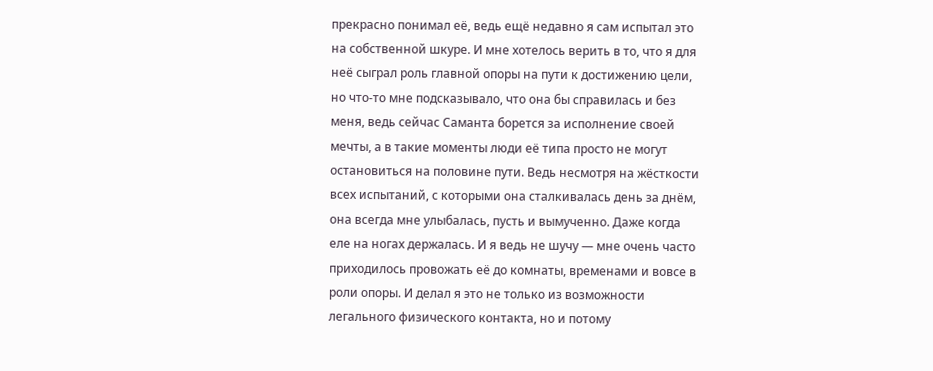прекрасно понимал её, ведь ещё недавно я сам испытал это на собственной шкуре. И мне хотелось верить в то, что я для неё сыграл роль главной опоры на пути к достижению цели, но что-то мне подсказывало, что она бы справилась и без меня, ведь сейчас Саманта борется за исполнение своей мечты, а в такие моменты люди её типа просто не могут остановиться на половине пути. Ведь несмотря на жёсткости всех испытаний, с которыми она сталкивалась день за днём, она всегда мне улыбалась, пусть и вымученно. Даже когда еле на ногах держалась. И я ведь не шучу — мне очень часто приходилось провожать её до комнаты, временами и вовсе в роли опоры. И делал я это не только из возможности легального физического контакта, но и потому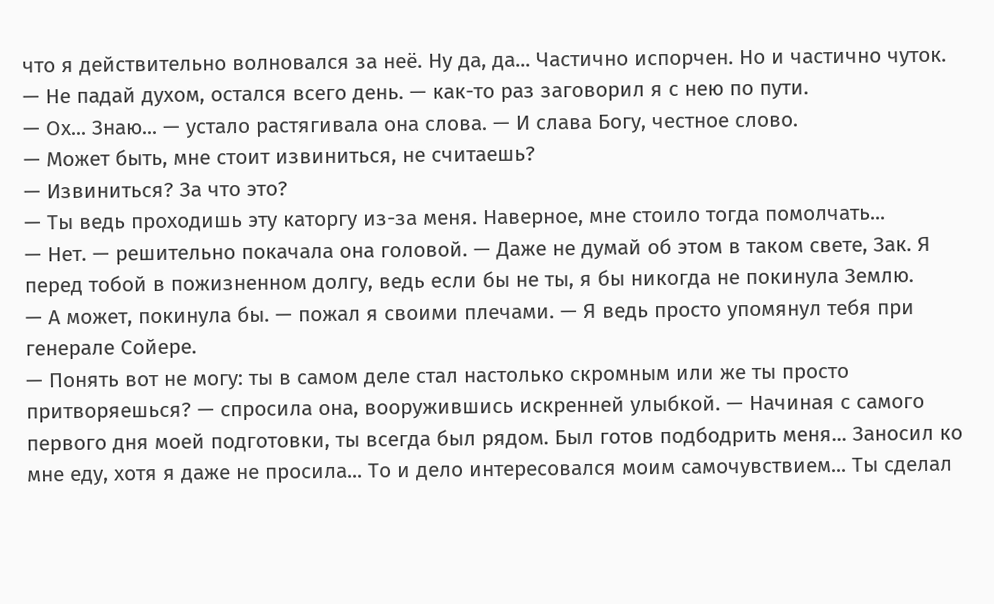что я действительно волновался за неё. Ну да, да... Частично испорчен. Но и частично чуток.
— Не падай духом, остался всего день. — как-то раз заговорил я с нею по пути.
— Ох... Знаю... — устало растягивала она слова. — И слава Богу, честное слово.
— Может быть, мне стоит извиниться, не считаешь?
— Извиниться? За что это?
— Ты ведь проходишь эту каторгу из-за меня. Наверное, мне стоило тогда помолчать...
— Нет. — решительно покачала она головой. — Даже не думай об этом в таком свете, Зак. Я перед тобой в пожизненном долгу, ведь если бы не ты, я бы никогда не покинула Землю.
— А может, покинула бы. — пожал я своими плечами. — Я ведь просто упомянул тебя при генерале Сойере.
— Понять вот не могу: ты в самом деле стал настолько скромным или же ты просто притворяешься? — спросила она, вооружившись искренней улыбкой. — Начиная с самого первого дня моей подготовки, ты всегда был рядом. Был готов подбодрить меня... Заносил ко мне еду, хотя я даже не просила... То и дело интересовался моим самочувствием... Ты сделал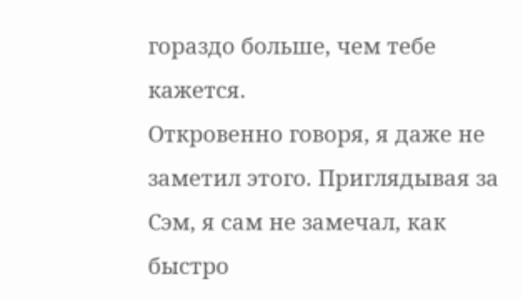гораздо больше, чем тебе кажется.
Откровенно говоря, я даже не заметил этого. Приглядывая за Сэм, я сам не замечал, как быстро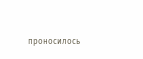проносилось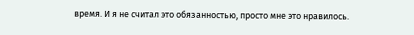время. И я не считал это обязанностью, просто мне это нравилось.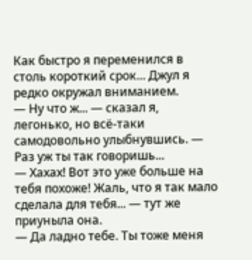Как быстро я переменился в столь короткий срок... Джул я редко окружал вниманием.
— Ну что ж... — сказал я, легонько, но всё-таки самодовольно улыбнувшись. — Раз уж ты так говоришь...
— Хахах! Вот это уже больше на тебя похоже! Жаль, что я так мало сделала для тебя... — тут же приуныла она.
— Да ладно тебе. Ты тоже меня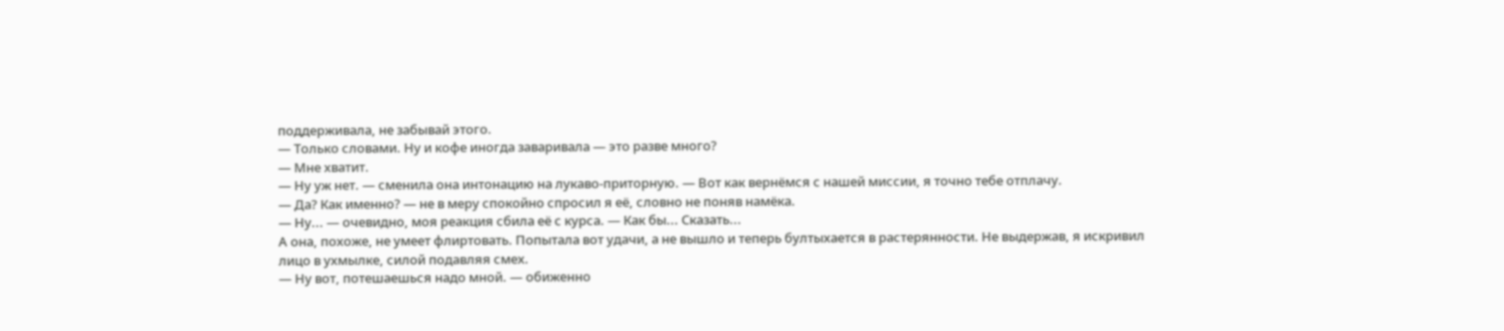поддерживала, не забывай этого.
— Только словами. Ну и кофе иногда заваривала — это разве много?
— Мне хватит.
— Ну уж нет. — сменила она интонацию на лукаво-приторную. — Вот как вернёмся с нашей миссии, я точно тебе отплачу.
— Да? Как именно? — не в меру спокойно спросил я её, словно не поняв намёка.
— Ну... — очевидно, моя реакция сбила её с курса. — Как бы... Сказать...
А она, похоже, не умеет флиртовать. Попытала вот удачи, а не вышло и теперь бултыхается в растерянности. Не выдержав, я искривил лицо в ухмылке, силой подавляя смех.
— Ну вот, потешаешься надо мной. — обиженно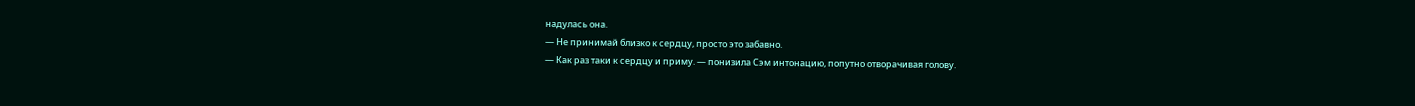надулась она.
— Не принимай близко к сердцу, просто это забавно.
— Как раз таки к сердцу и приму. — понизила Сэм интонацию, попутно отворачивая голову.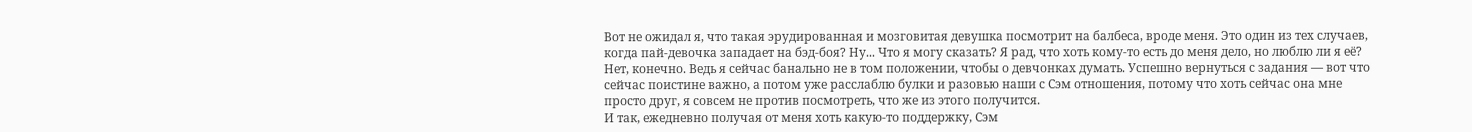Вот не ожидал я, что такая эрудированная и мозговитая девушка посмотрит на балбеса, вроде меня. Это один из тех случаев, когда пай-девочка западает на бэд-боя? Ну... Что я могу сказать? Я рад, что хоть кому-то есть до меня дело, но люблю ли я её? Нет, конечно. Ведь я сейчас банально не в том положении, чтобы о девчонках думать. Успешно вернуться с задания — вот что сейчас поистине важно, а потом уже расслаблю булки и разовью наши с Сэм отношения, потому что хоть сейчас она мне просто друг, я совсем не против посмотреть, что же из этого получится.
И так, ежедневно получая от меня хоть какую-то поддержку, Сэм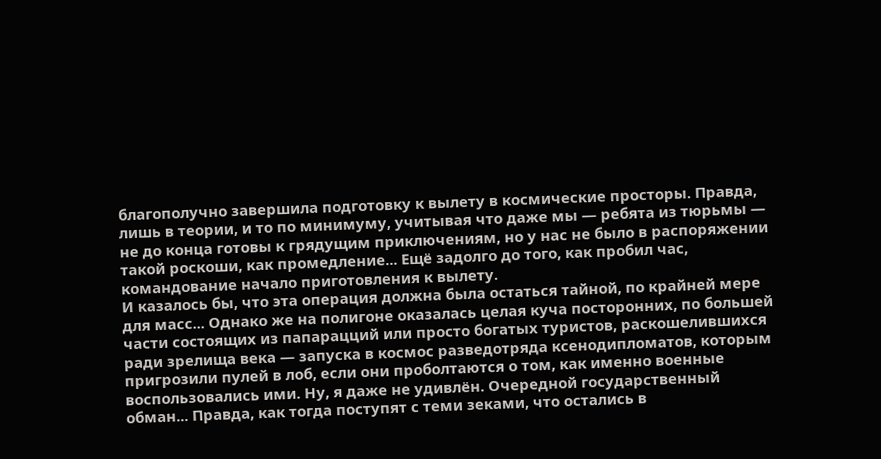благополучно завершила подготовку к вылету в космические просторы. Правда, лишь в теории, и то по минимуму, учитывая что даже мы — ребята из тюрьмы — не до конца готовы к грядущим приключениям, но у нас не было в распоряжении такой роскоши, как промедление... Ещё задолго до того, как пробил час, командование начало приготовления к вылету.
И казалось бы, что эта операция должна была остаться тайной, по крайней мере для масс... Однако же на полигоне оказалась целая куча посторонних, по большей части состоящих из папарацций или просто богатых туристов, раскошелившихся ради зрелища века — запуска в космос разведотряда ксенодипломатов, которым пригрозили пулей в лоб, если они проболтаются о том, как именно военные воспользовались ими. Ну, я даже не удивлён. Очередной государственный обман... Правда, как тогда поступят с теми зеками, что остались в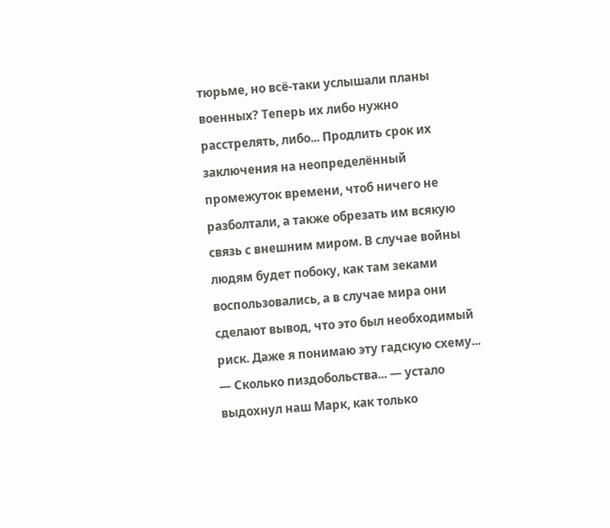тюрьме, но всё-таки услышали планы военных? Теперь их либо нужно расстрелять, либо... Продлить срок их заключения на неопределённый промежуток времени, чтоб ничего не разболтали, а также обрезать им всякую связь с внешним миром. В случае войны людям будет побоку, как там зеками воспользовались, а в случае мира они сделают вывод, что это был необходимый риск. Даже я понимаю эту гадскую схему...
— Сколько пиздобольства... — устало выдохнул наш Марк, как только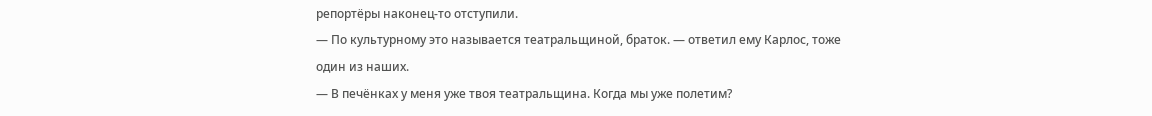репортёры наконец-то отступили.
— По культурному это называется театральщиной, браток. — ответил ему Карлос, тоже один из наших.
— В печёнках у меня уже твоя театральщина. Когда мы уже полетим?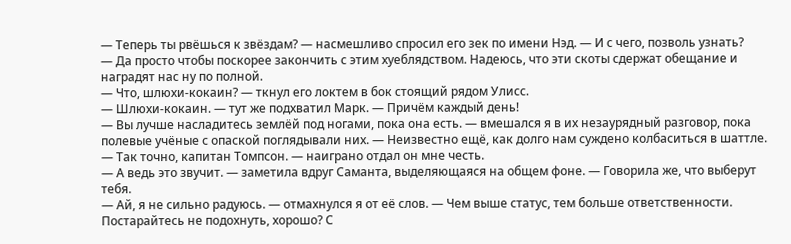— Теперь ты рвёшься к звёздам? — насмешливо спросил его зек по имени Нэд. — И с чего, позволь узнать?
— Да просто чтобы поскорее закончить с этим хуеблядством. Надеюсь, что эти скоты сдержат обещание и наградят нас ну по полной.
— Что, шлюхи-кокаин? — ткнул его локтем в бок стоящий рядом Улисс.
— Шлюхи-кокаин. — тут же подхватил Марк. — Причём каждый день!
— Вы лучше насладитесь землёй под ногами, пока она есть. — вмешался я в их незаурядный разговор, пока полевые учёные с опаской поглядывали них. — Неизвестно ещё, как долго нам суждено колбаситься в шаттле.
— Так точно, капитан Томпсон. — наиграно отдал он мне честь.
— А ведь это звучит. — заметила вдруг Саманта, выделяющаяся на общем фоне. — Говорила же, что выберут тебя.
— Ай, я не сильно радуюсь. — отмахнулся я от её слов. — Чем выше статус, тем больше ответственности. Постарайтесь не подохнуть, хорошо? С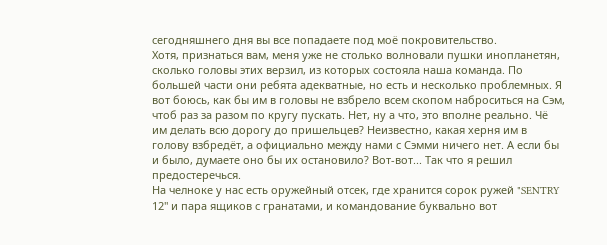сегодняшнего дня вы все попадаете под моё покровительство.
Хотя, признаться вам, меня уже не столько волновали пушки инопланетян, сколько головы этих верзил, из которых состояла наша команда. По большей части они ребята адекватные, но есть и несколько проблемных. Я вот боюсь, как бы им в головы не взбрело всем скопом наброситься на Сэм, чтоб раз за разом по кругу пускать. Нет, ну а что, это вполне реально. Чё им делать всю дорогу до пришельцев? Неизвестно, какая херня им в голову взбредёт, а официально между нами с Сэмми ничего нет. А если бы и было, думаете оно бы их остановило? Вот-вот... Так что я решил предостеречься.
На челноке у нас есть оружейный отсек, где хранится сорок ружей "SENTRY 12" и пара ящиков с гранатами, и командование буквально вот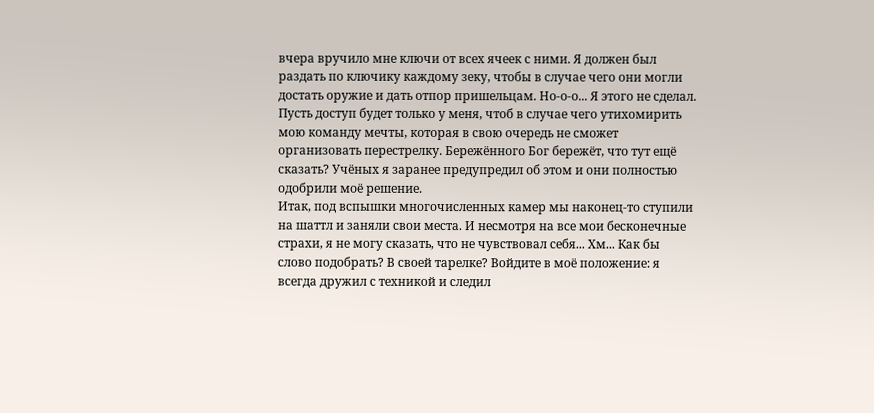вчера вручило мне ключи от всех ячеек с ними. Я должен был раздать по ключику каждому зеку, чтобы в случае чего они могли достать оружие и дать отпор пришельцам. Но-о-о... Я этого не сделал. Пусть доступ будет только у меня, чтоб в случае чего утихомирить мою команду мечты, которая в свою очередь не сможет организовать перестрелку. Бережённого Бог бережёт, что тут ещё сказать? Учёных я заранее предупредил об этом и они полностью одобрили моё решение.
Итак, под вспышки многочисленных камер мы наконец-то ступили на шаттл и заняли свои места. И несмотря на все мои бесконечные страхи, я не могу сказать, что не чувствовал себя... Хм... Как бы слово подобрать? В своей тарелке? Войдите в моё положение: я всегда дружил с техникой и следил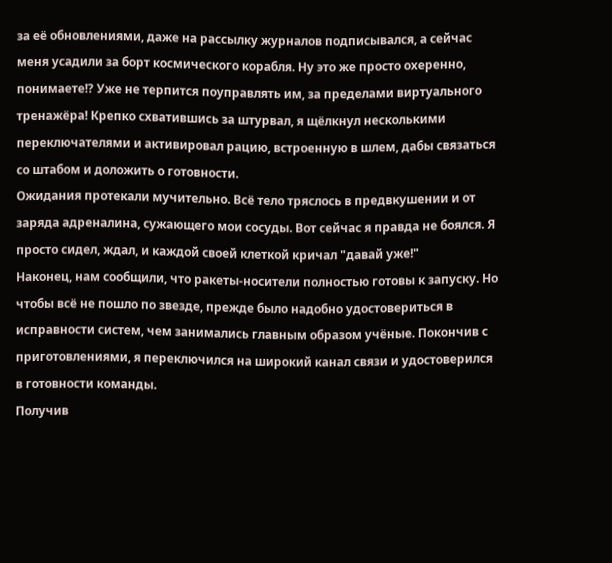за её обновлениями, даже на рассылку журналов подписывался, а сейчас меня усадили за борт космического корабля. Ну это же просто охеренно, понимаете!? Уже не терпится поуправлять им, за пределами виртуального тренажёра! Крепко схватившись за штурвал, я щёлкнул несколькими переключателями и активировал рацию, встроенную в шлем, дабы связаться со штабом и доложить о готовности.
Ожидания протекали мучительно. Всё тело тряслось в предвкушении и от заряда адреналина, сужающего мои сосуды. Вот сейчас я правда не боялся. Я просто сидел, ждал, и каждой своей клеткой кричал "давай уже!"
Наконец, нам сообщили, что ракеты-носители полностью готовы к запуску. Но чтобы всё не пошло по звезде, прежде было надобно удостовериться в исправности систем, чем занимались главным образом учёные. Покончив с приготовлениями, я переключился на широкий канал связи и удостоверился в готовности команды.
Получив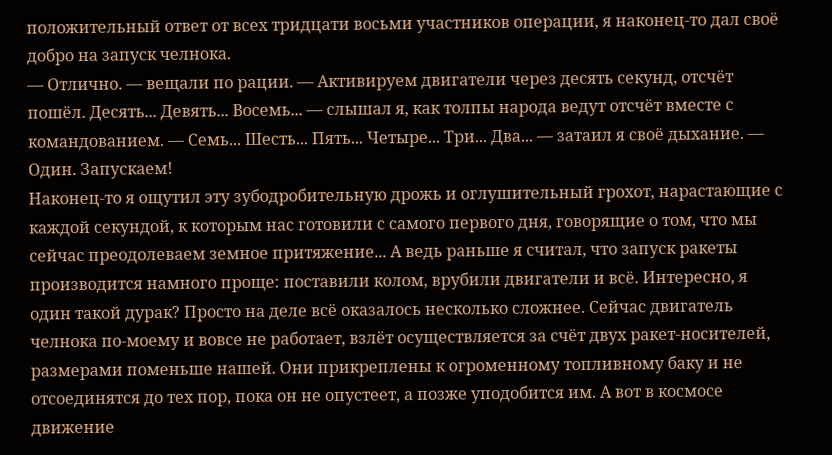положительный ответ от всех тридцати восьми участников операции, я наконец-то дал своё добро на запуск челнока.
— Отлично. — вещали по рации. — Активируем двигатели через десять секунд, отсчёт пошёл. Десять... Девять... Восемь... — слышал я, как толпы народа ведут отсчёт вместе с командованием. — Семь... Шесть... Пять... Четыре... Три... Два... — затаил я своё дыхание. — Один. Запускаем!
Наконец-то я ощутил эту зубодробительную дрожь и оглушительный грохот, нарастающие с каждой секундой, к которым нас готовили с самого первого дня, говорящие о том, что мы сейчас преодолеваем земное притяжение... А ведь раньше я считал, что запуск ракеты производится намного проще: поставили колом, врубили двигатели и всё. Интересно, я один такой дурак? Просто на деле всё оказалось несколько сложнее. Сейчас двигатель челнока по-моему и вовсе не работает, взлёт осуществляется за счёт двух ракет-носителей, размерами поменьше нашей. Они прикреплены к огроменному топливному баку и не отсоединятся до тех пор, пока он не опустеет, а позже уподобится им. А вот в космосе движение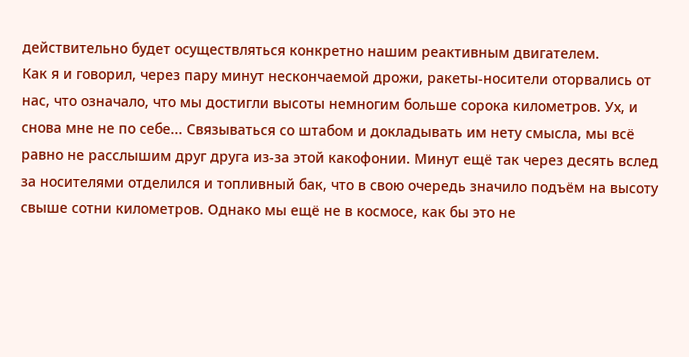действительно будет осуществляться конкретно нашим реактивным двигателем.
Как я и говорил, через пару минут нескончаемой дрожи, ракеты-носители оторвались от нас, что означало, что мы достигли высоты немногим больше сорока километров. Ух, и снова мне не по себе... Связываться со штабом и докладывать им нету смысла, мы всё равно не расслышим друг друга из-за этой какофонии. Минут ещё так через десять вслед за носителями отделился и топливный бак, что в свою очередь значило подъём на высоту свыше сотни километров. Однако мы ещё не в космосе, как бы это не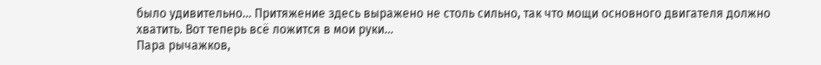было удивительно... Притяжение здесь выражено не столь сильно, так что мощи основного двигателя должно хватить. Вот теперь всё ложится в мои руки...
Пара рычажков,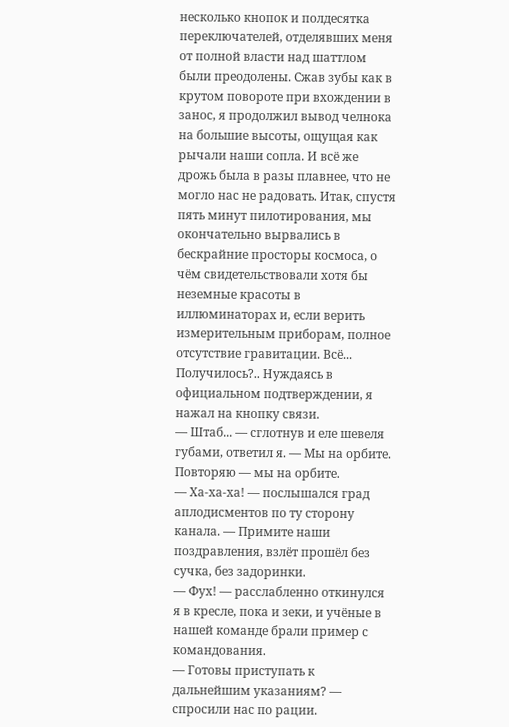несколько кнопок и полдесятка переключателей, отделявших меня от полной власти над шаттлом были преодолены. Сжав зубы как в крутом повороте при вхождении в занос, я продолжил вывод челнока на большие высоты, ощущая как рычали наши сопла. И всё же дрожь была в разы плавнее, что не могло нас не радовать. Итак, спустя пять минут пилотирования, мы окончательно вырвались в бескрайние просторы космоса, о чём свидетельствовали хотя бы неземные красоты в иллюминаторах и, если верить измерительным приборам, полное отсутствие гравитации. Всё... Получилось?.. Нуждаясь в официальном подтверждении, я нажал на кнопку связи.
— Штаб... — сглотнув и еле шевеля губами, ответил я. — Мы на орбите. Повторяю — мы на орбите.
— Ха-ха-ха! — послышался град аплодисментов по ту сторону канала. — Примите наши поздравления, взлёт прошёл без сучка, без задоринки.
— Фух! — расслабленно откинулся я в кресле, пока и зеки, и учёные в нашей команде брали пример с командования.
— Готовы приступать к дальнейшим указаниям? — спросили нас по рации.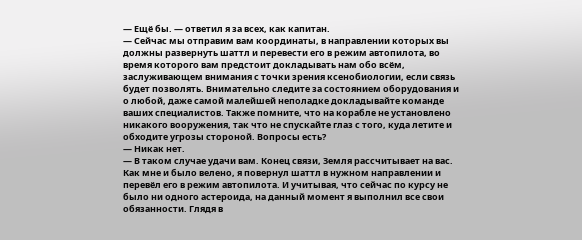— Ещё бы. — ответил я за всех, как капитан.
— Сейчас мы отправим вам координаты, в направлении которых вы должны развернуть шаттл и перевести его в режим автопилота, во время которого вам предстоит докладывать нам обо всём, заслуживающем внимания с точки зрения ксенобиологии, если связь будет позволять. Внимательно следите за состоянием оборудования и о любой, даже самой малейшей неполадке докладывайте команде ваших специалистов. Также помните, что на корабле не установлено никакого вооружения, так что не спускайте глаз с того, куда летите и обходите угрозы стороной. Вопросы есть?
— Никак нет.
— В таком случае удачи вам. Конец связи, Земля рассчитывает на вас.
Как мне и было велено, я повернул шаттл в нужном направлении и перевёл его в режим автопилота. И учитывая, что сейчас по курсу не было ни одного астероида, на данный момент я выполнил все свои обязанности. Глядя в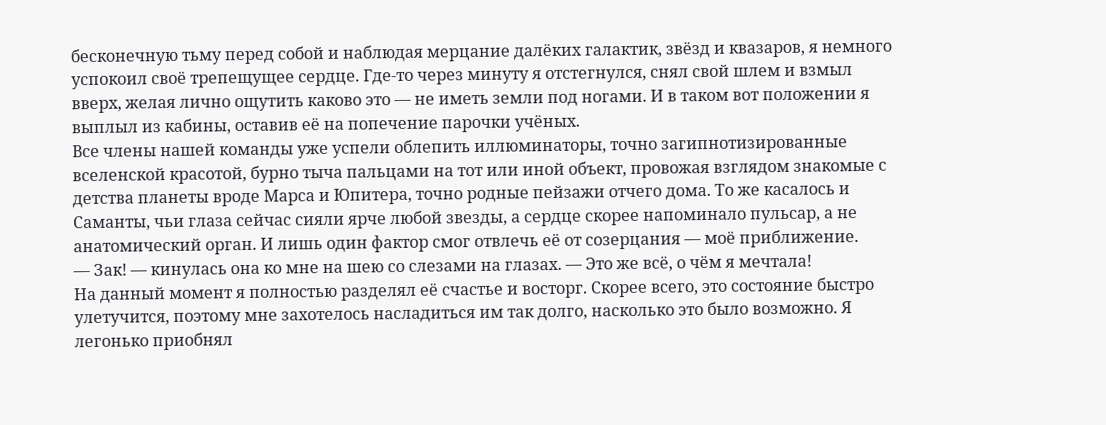бесконечную тьму перед собой и наблюдая мерцание далёких галактик, звёзд и квазаров, я немного успокоил своё трепещущее сердце. Где-то через минуту я отстегнулся, снял свой шлем и взмыл вверх, желая лично ощутить каково это — не иметь земли под ногами. И в таком вот положении я выплыл из кабины, оставив её на попечение парочки учёных.
Все члены нашей команды уже успели облепить иллюминаторы, точно загипнотизированные вселенской красотой, бурно тыча пальцами на тот или иной объект, провожая взглядом знакомые с детства планеты вроде Марса и Юпитера, точно родные пейзажи отчего дома. То же касалось и Саманты, чьи глаза сейчас сияли ярче любой звезды, а сердце скорее напоминало пульсар, а не анатомический орган. И лишь один фактор смог отвлечь её от созерцания — моё приближение.
— Зак! — кинулась она ко мне на шею со слезами на глазах. — Это же всё, о чём я мечтала!
На данный момент я полностью разделял её счастье и восторг. Скорее всего, это состояние быстро улетучится, поэтому мне захотелось насладиться им так долго, насколько это было возможно. Я легонько приобнял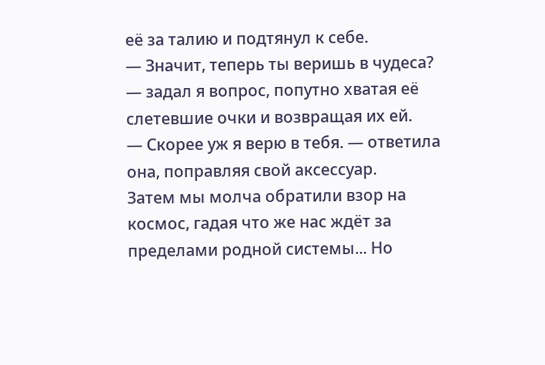её за талию и подтянул к себе.
— Значит, теперь ты веришь в чудеса? — задал я вопрос, попутно хватая её слетевшие очки и возвращая их ей.
— Скорее уж я верю в тебя. — ответила она, поправляя свой аксессуар.
Затем мы молча обратили взор на космос, гадая что же нас ждёт за пределами родной системы... Но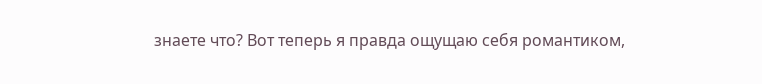знаете что? Вот теперь я правда ощущаю себя романтиком,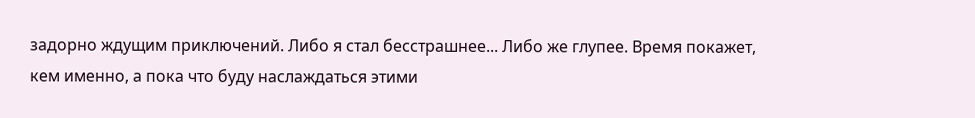задорно ждущим приключений. Либо я стал бесстрашнее... Либо же глупее. Время покажет, кем именно, а пока что буду наслаждаться этими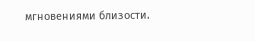мгновениями близости.